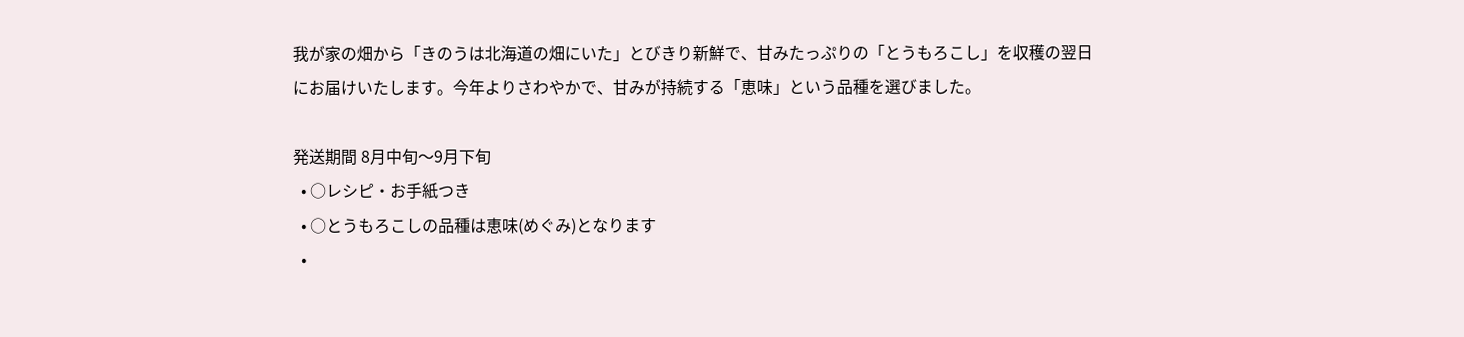我が家の畑から「きのうは北海道の畑にいた」とびきり新鮮で、甘みたっぷりの「とうもろこし」を収穫の翌日にお届けいたします。今年よりさわやかで、甘みが持続する「恵味」という品種を選びました。

発送期間 8月中旬〜9月下旬
  • ○レシピ・お手紙つき
  • ○とうもろこしの品種は恵味(めぐみ)となります
  •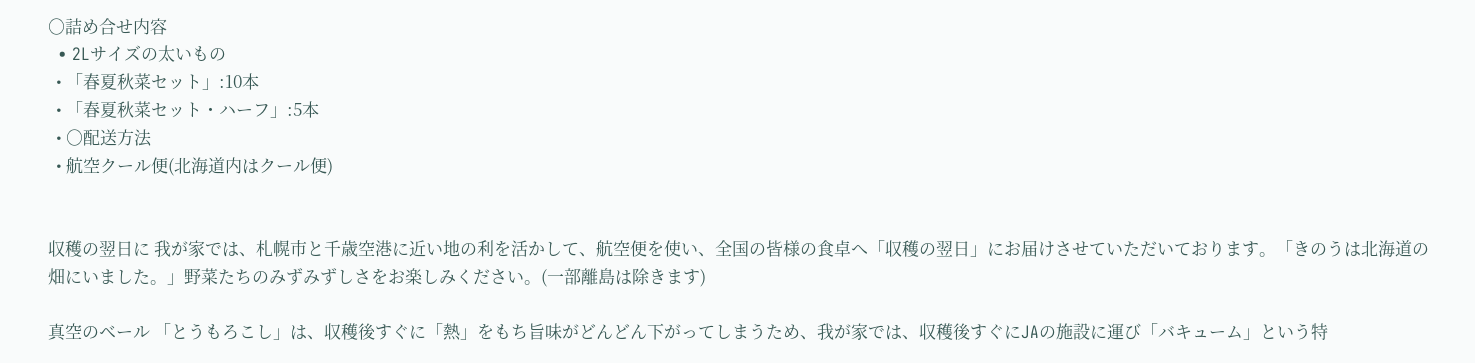○詰め合せ内容
  • 2Lサイズの太いもの
  • 「春夏秋菜セット」:10本
  • 「春夏秋菜セット・ハーフ」:5本
  • ○配送方法
  • 航空クール便(北海道内はクール便)


収穫の翌日に 我が家では、札幌市と千歳空港に近い地の利を活かして、航空便を使い、全国の皆様の食卓へ「収穫の翌日」にお届けさせていただいております。「きのうは北海道の畑にいました。」野菜たちのみずみずしさをお楽しみください。(一部離島は除きます)

真空のベール 「とうもろこし」は、収穫後すぐに「熱」をもち旨味がどんどん下がってしまうため、我が家では、収穫後すぐにJAの施設に運び「バキューム」という特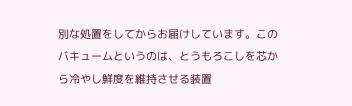別な処置をしてからお届けしています。このバキュームというのは、とうもろこしを芯から冷やし鮮度を維持させる装置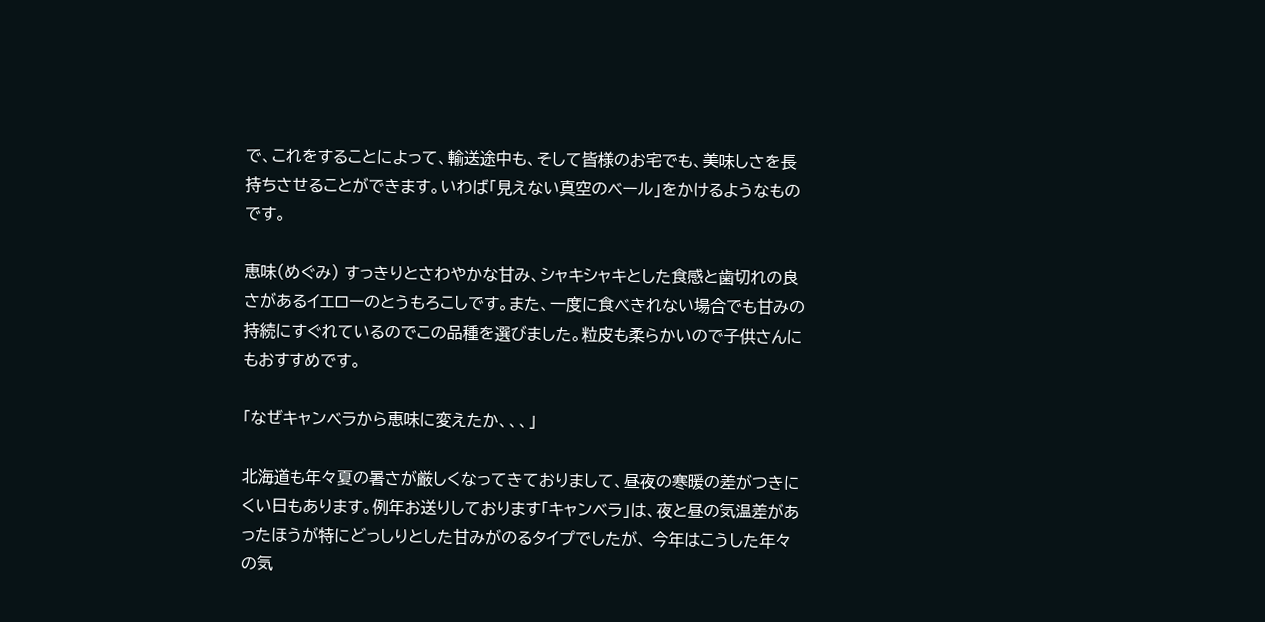で、これをすることによって、輸送途中も、そして皆様のお宅でも、美味しさを長持ちさせることができます。いわば「見えない真空のベール」をかけるようなものです。

恵味(めぐみ) すっきりとさわやかな甘み、シャキシャキとした食感と歯切れの良さがあるイエローのとうもろこしです。また、一度に食べきれない場合でも甘みの持続にすぐれているのでこの品種を選びました。粒皮も柔らかいので子供さんにもおすすめです。

「なぜキャンベラから恵味に変えたか、、、」

北海道も年々夏の暑さが厳しくなってきておりまして、昼夜の寒暖の差がつきにくい日もあります。例年お送りしております「キャンベラ」は、夜と昼の気温差があったほうが特にどっしりとした甘みがのるタイプでしたが、 今年はこうした年々の気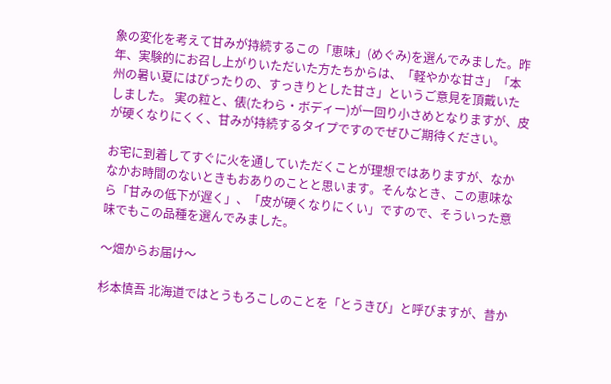象の変化を考えて甘みが持続するこの「恵味」(めぐみ)を選んでみました。昨年、実験的にお召し上がりいただいた方たちからは、「軽やかな甘さ」「本州の暑い夏にはぴったりの、すっきりとした甘さ」というご意見を頂戴いたしました。 実の粒と、俵(たわら・ボディー)が一回り小さめとなりますが、皮が硬くなりにくく、甘みが持続するタイプですのでぜひご期待ください。

お宅に到着してすぐに火を通していただくことが理想ではありますが、なかなかお時間のないときもおありのことと思います。そんなとき、この恵味なら「甘みの低下が遅く」、「皮が硬くなりにくい」ですので、そういった意味でもこの品種を選んでみました。

〜畑からお届け〜

杉本慎吾 北海道ではとうもろこしのことを「とうきび」と呼びますが、昔か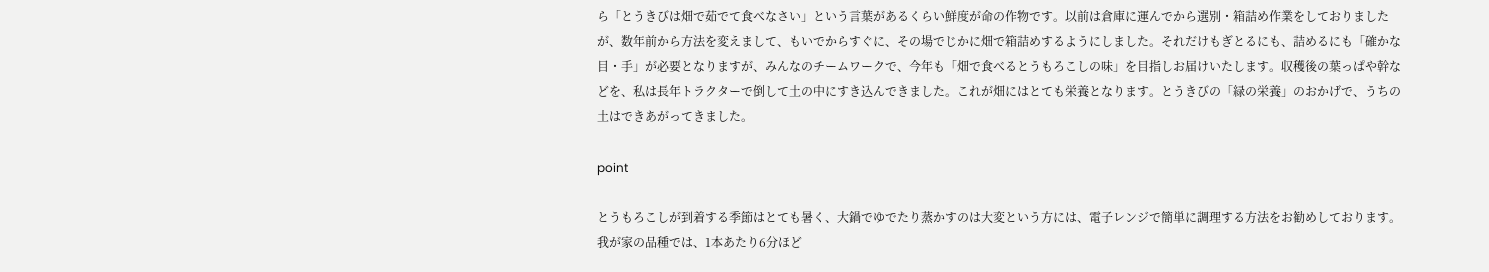ら「とうきびは畑で茹でて食べなさい」という言葉があるくらい鮮度が命の作物です。以前は倉庫に運んでから選別・箱詰め作業をしておりましたが、数年前から方法を変えまして、もいでからすぐに、その場でじかに畑で箱詰めするようにしました。それだけもぎとるにも、詰めるにも「確かな目・手」が必要となりますが、みんなのチームワークで、今年も「畑で食べるとうもろこしの味」を目指しお届けいたします。収穫後の葉っぱや幹などを、私は長年トラクターで倒して土の中にすき込んできました。これが畑にはとても栄養となります。とうきびの「緑の栄養」のおかげで、うちの土はできあがってきました。

point

とうもろこしが到着する季節はとても暑く、大鍋でゆでたり蒸かすのは大変という方には、電子レンジで簡単に調理する方法をお勧めしております。我が家の品種では、1本あたり6分ほど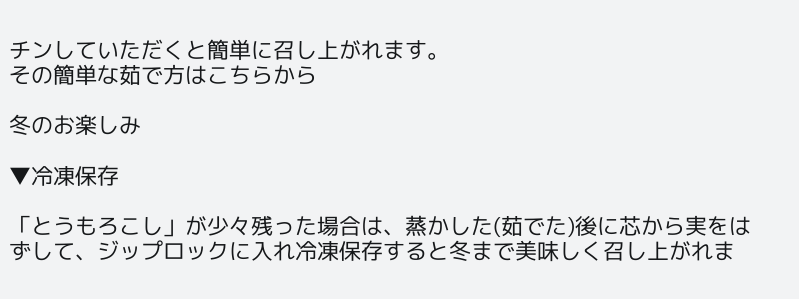チンしていただくと簡単に召し上がれます。
その簡単な茹で方はこちらから

冬のお楽しみ

▼冷凍保存

「とうもろこし」が少々残った場合は、蒸かした(茹でた)後に芯から実をはずして、ジップロックに入れ冷凍保存すると冬まで美味しく召し上がれま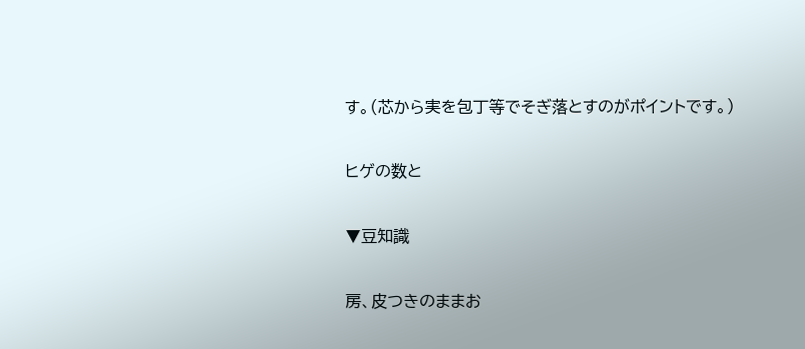す。(芯から実を包丁等でそぎ落とすのがポイントです。)

ヒゲの数と

▼豆知識

房、皮つきのままお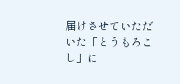届けさせていただいた「とうもろこし」に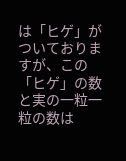は「ヒゲ」がついておりますが、この「ヒゲ」の数と実の一粒一粒の数は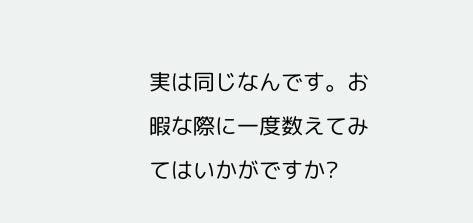実は同じなんです。お暇な際に一度数えてみてはいかがですか?